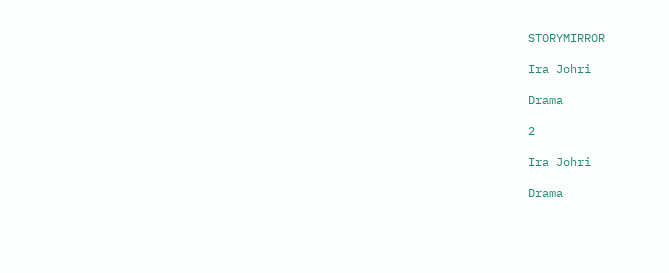STORYMIRROR

Ira Johri

Drama

2

Ira Johri

Drama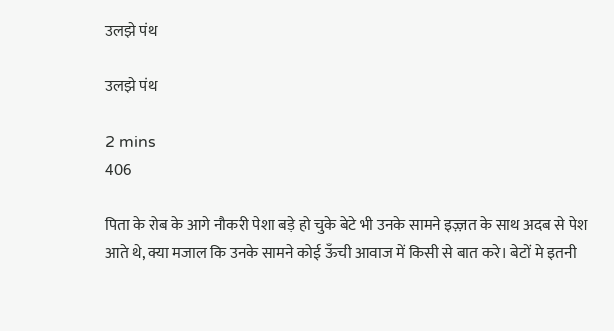उलझे पंथ

उलझे पंथ

2 mins
406

पिता के रोब के आगे नौकरी पेशा बड़े हो चुके बेटे भी उनके सामने इज़्ज़त के साथ अदब से पेश आते थे, क्या मजाल कि उनके सामने कोई ऊँची आवाज में किसी से बात करे। बेटों मे इतनी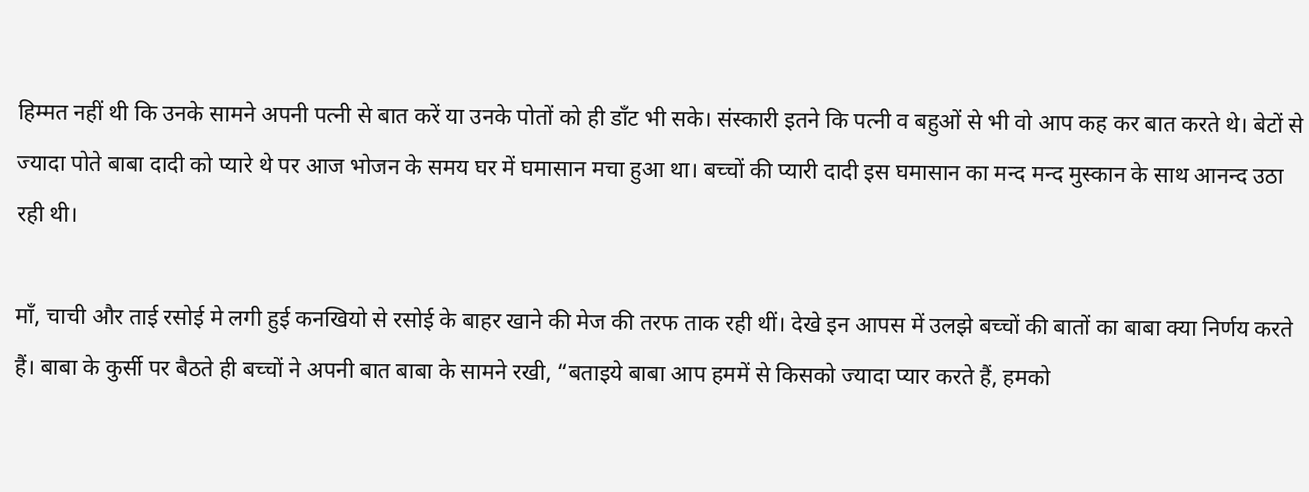हिम्मत नहीं थी कि उनके सामने अपनी पत्नी से बात करें या उनके पोतों को ही डाँट भी सके। संस्कारी इतने कि पत्नी व बहुओं से भी वो आप कह कर बात करते थे। बेटों से ज्यादा पोते बाबा दादी को प्यारे थे पर आज भोजन के समय घर में घमासान मचा हुआ था। बच्चों की प्यारी दादी इस घमासान का मन्द मन्द मुस्कान के साथ आनन्द उठा रही थी।

माँ, चाची और ताई रसोई मे लगी हुई कनखियो से रसोई के बाहर खाने की मेज की तरफ ताक रही थीं। देखे इन आपस में उलझे बच्चों की बातों का बाबा क्या निर्णय करते हैं। बाबा के कुर्सी पर बैठते ही बच्चों ने अपनी बात बाबा के सामने रखी, “बताइये बाबा आप हममें से किसको ज्यादा प्यार करते हैं, हमको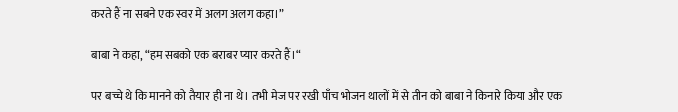करते हैं ना सबने एक स्वर में अलग अलग कहा।”

बाबा ने कहा, “हम सबको एक बराबर प्यार करते हैं।“

पर बच्चे थे कि मानने को तैयार ही ना थे। तभी मेज पर रखी पाँच भोजन थालों में से तीन को बाबा ने किनारे किया और एक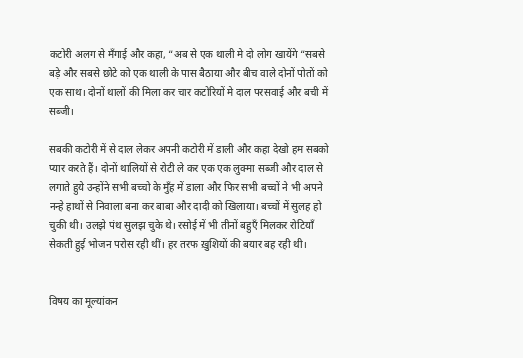कटोरी अलग से मँगाई और कहा, “अब से एक थाली मे दो लोग खायेंगे “सबसे बड़े और सबसे छोटे को एक थाली के पास बैठाया और बीच वाले दोनों पोतों को एक साथ। दोनों थालों की मिला कर चार कटोरियों मे दाल परसवाई और बची में सब्जी।

सबकी कटोरी में से दाल लेकर अपनी कटोरी में डाली और कहा देखो हम सबको प्यार करते हैं। दोनों थालियों से रोटी ले कर एक एक लुक्मा सब्जी और दाल से लगाते हुये उन्होंने सभी बच्चो के मुँह में डाला और फिर सभी बच्चों ने भी अपने नन्हे हाथों से निवाला बना कर बाबा और दादी को खिलाया। बच्चों में सुलह हो चुकी थी। उलझे पंथ सुलझ चुके थे। रसोई में भी तीनों बहुएँ मिलकर रोटियाँ सेकती हुई भोजन परोस रही थीं। हर तरफ ख़ुशियों की बयार बह रही थी।


विषय का मूल्यांकन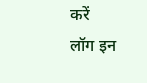करें
लॉग इन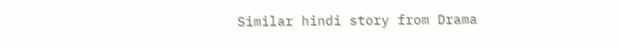Similar hindi story from Drama